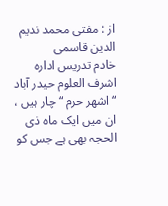از : مفتی محمد ندیم الدین قاسمی
خادم تدریس ادارہ اشرف العلوم حیدر آباد
“ اشھر حرم “ چار ہیں ، ان میں ایک ماہ ذی الحجہ بھی ہے جس کو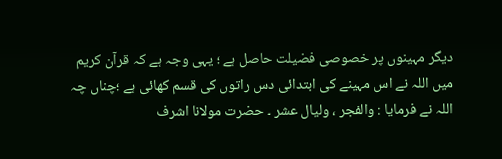دیگر مہینوں پر خصوصی فضیلت حاصل ہے ؛ یہی وجہ ہے کہ قرآن کریم میں اللہ نے اس مہینے کی ابتدائی دس راتوں کی قسم کھائی ہے ؛چناں چہ اللہ نے فرمایا : والفجر ، ولیال عشر ۔ حضرت مولانا اشرف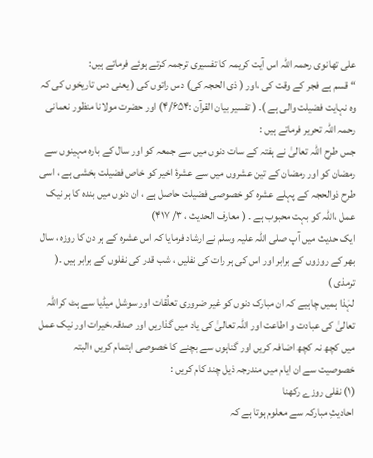علی تھانوی رحمہ اللہ اس آیت کریمہ کا تفسیری ترجمہ کرتے ہوئے فرماتے ہیں:
“ قسم ہے فجر کے وقت کی ،اور ( ذی الحجہ کی) دس راتوں کی ( یعنی دس تاریخوں کی کہ وہ نہایت فضیلت والی ہے )۔ ( تفسیر بیان القرآن :۴/۶۵۴) اور حضرت مولانا منظور نعمانی رحمہ اللہ تحریر فرماتے ہیں :
جس طرح اللہ تعالیٰ نے ہفتہ کے سات دنوں میں سے جمعہ کو اور سال کے بارہ مہینوں سے رمضان کو اور رمضان کے تین عشروں میں سے عشرۂ اخیر کو خاص فضیلت بخشی ہے ، اسی طرح ذوالحجہ کے پہلے عشرہ کو خصوصی فضیلت حاصل ہے ، ان دنوں میں بندہ کا ہر نیک عمل ،اللہ کو بہت محبوب ہے ۔ ( معارف الحدیث ، ۳/ ۴۱۷)
ایک حدیث میں آپ صلی اللہ علیہ وسلم نے ارشاد فرمایا کہ اس عشرہ کے ہر دن کا روزہ ، سال بھر کے روزوں کے برابر اور اس کی ہر رات کی نفلیں ، شب قدر کی نفلوں کے برابر ہیں ۔( ترمذی )
لہٰذا ہمیں چاہیے کہ ان مبارک دنوں کو غیر ضروری تعلُقات اور سوشل میڈیا سے ہٹ کراللہ تعالیٰ کی عبادت و اطاعت اور اللہ تعالیٰ کی یاد میں گذاریں اور صدقہ،خیرات اور نیک عمل میں کچھ نہ کچھ اضافہ کریں اور گناہوں سے بچنے کا خصوصی اہتمام کریں ؛البتہ خصوصیت سے ان ایام میں مندرجہ ذیل چند کام کریں :
(۱) نفلی روزے رکھنا
احادیثِ مبارکہ سے معلوم ہوتا ہے کہ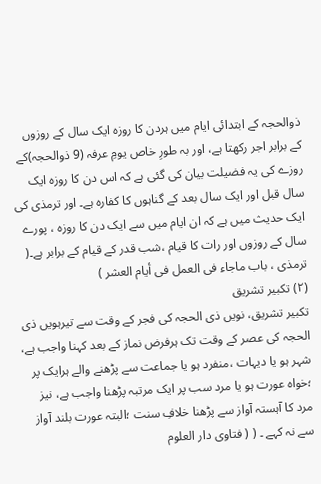ذوالحجہ کے ابتدائی ایام میں ہردن کا روزہ ایک سال کے روزوں کے برابر اجر رکھتا ہے، اور بہ طورِ خاص یومِ عرفہ (9 ذوالحجہ)کے روزے کی یہ فضیلت بیان کی گئی ہے کہ اس دن کا روزہ ایک سال قبل اور ایک سال بعد کے گناہوں کا کفارہ ہے۔ اور ترمذی کی ایک حدیث میں ہے کہ ان ایام میں سے ایک دن کا روزہ ، پورے سال کے روزوں اور رات کا قیام ،شب قدر کے قیام کے برابر ہے۔( ترمذی ، باب ماجاء فی العمل فی أیام العشر )
(۲) تکبیر تشریق
تکبیر تشریق، نویں ذی الحجہ کی فجر کے وقت سے تیرہویں ذی الحجہ کی عصر کے وقت تک ہرفرض نماز کے بعد کہنا واجب ہے، شہر ہو یا دیہات ،منفرد ہو یا جماعت سے پڑھنے والے ہرایک پر ؛خواہ عورت ہو یا مرد سب پر ایک مرتبہ پڑھنا واجب ہے، نیز مرد کا آہستہ آواز سے پڑھنا خلافِ سنت ؛البتہ عورت بلند آواز سے نہ کہے ۔ ( ( فتاوی دار العلوم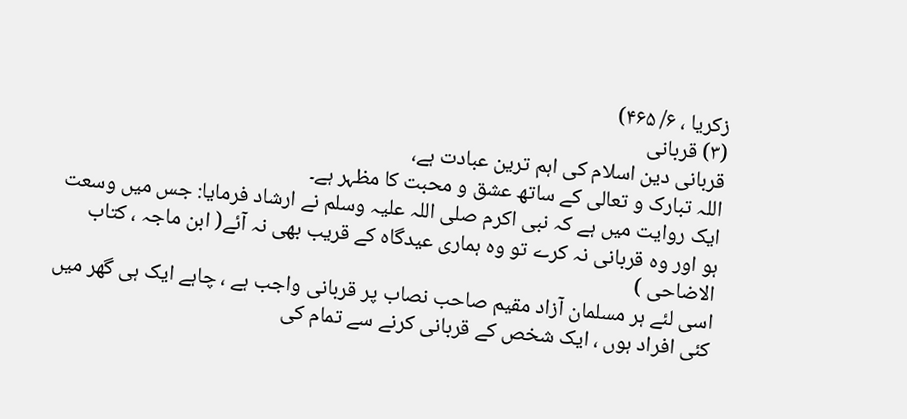زکریا ، ۶/ ۴۶۵)
(۳) قربانی
قربانی دین اسلام کی اہم ترین عبادت ہے،
اللہ تبارک و تعالی کے ساتھ عشق و محبت کا مظہر ہے۔
ایک روایت میں ہے کہ نبی اکرم صلی اللہ علیہ وسلم نے ارشاد فرمایا: جس میں وسعت ہو اور وہ قربانی نہ کرے تو وہ ہماری عیدگاہ کے قریب بھی نہ آئے( ابن ماجہ ، کتاب الاضاحی )
اسی لئے ہر مسلمان آزاد مقیم صاحب نصاب پر قربانی واجب ہے ، چاہے ایک ہی گھر میں کئی افراد ہوں ، ایک شخص کے قربانی کرنے سے تمام کی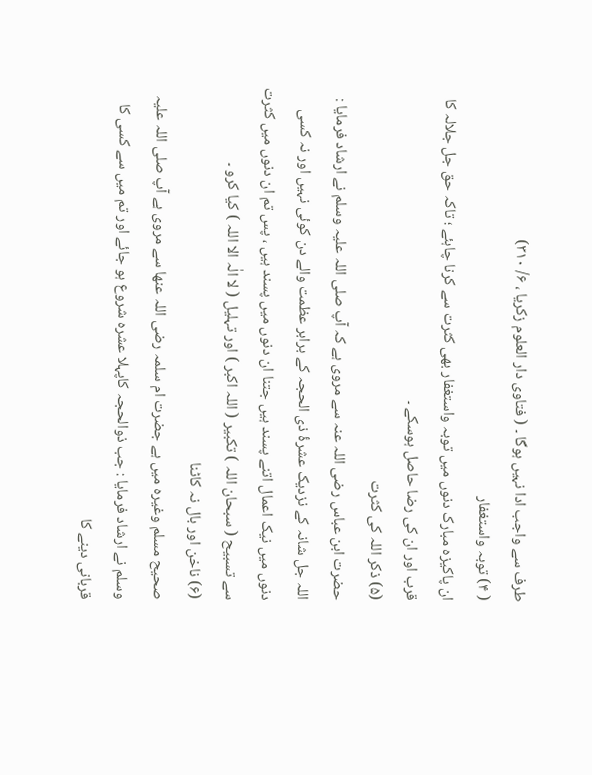طرف سے واجب ادا نہیں ہوگا ۔ ( فتاوی دار العلوم زکریا ، ۶/ ۳۱۰)
( ۴) توبہ واستغفار
ان پاکیزہ مبارک دنوں میں توبہ واستغفار بھی کثرت سے کرنا چاہئے ؛ تاکہ حق جل جلالہ کا قرب اور ان کی رضا حاصل ہوسکے ۔
(۵) ذکر اللہ کی کثرت
حضرت ابن عباس رضی اللہ عنہ سے مروی ہے کہ آپ صلی اللہ علیہ وسلم نے ارشاد فرمایا : اللہ جل شانہ کے نزدیک عشرۂ ذی الحجہ کے برابر عظمت والے دن کوئی نہیں اور نہ کسی دنوں میں نیک اعمال اتنے پسند ہیں جتنا ان دنوں میں پسند ہیں ، پس تم ان دنوں میں کثرت سے تسبیح ( سبحان اللہ ) تکبیر ( اللہ اکبر ) اور تہلیل ( لا الٰہ الا اللہ ) کیا کرو ۔
(۶) ناخن اور بال نہ کاٹنا
صحیح مسلم وغیرہ میں ہے جضرت ام سلمہ رضی اللہ عنھا سے مروی ہے آپ صلی اللہ علیہ وسلم نے ارشاد فرمایا : جب ذوالحجہ کاپہلا عشرہ شروع ہو جائے اور تم میں سے کسی کا قربانی دینے کا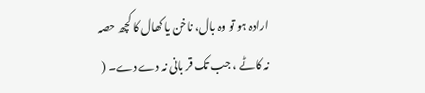ارادہ ہو تو وہ بال، ناخن یا کھال کا کچھ حصہ نہ کاٹے ، جب تک قر بانی نہ دے دے۔ (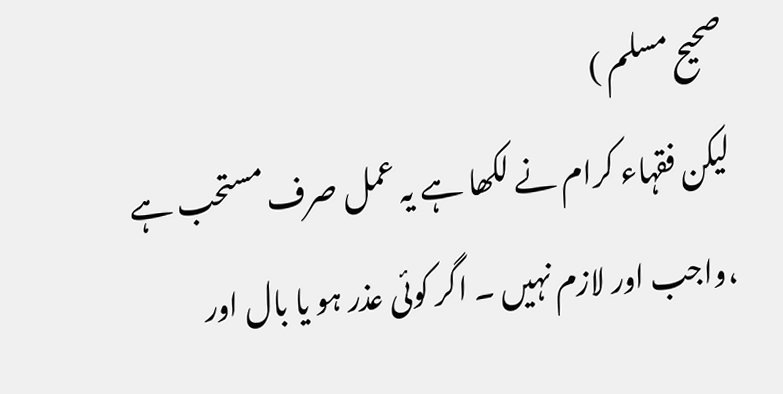صحیح مسلم )
لیکن فقہاء کرام نے لکھا ہے یہ عمل صرف مستحب ہے ،واجب اور لازم نہیں ۔ اگر کوئی عذر ہو یا بال اور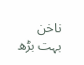ناخن بہت بڑھ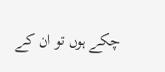چکے ہوں تو ان کے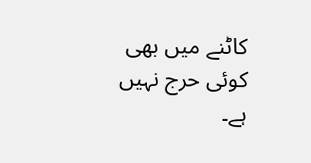کاٹنے میں بھی کوئی حرج نہیں ہے۔